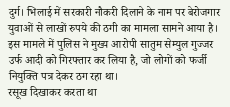दुर्ग। भिलाई में सरकारी नौकरी दिलाने के नाम पर बेरोजगार युवाओं से लाखों रुपये की ठगी का मामला सामने आया है। इस मामले में पुलिस ने मुख्य आरोपी सातुम सेम्युल गुज्जर उर्फ आदी को गिरफ्तार कर लिया है, जो लोगों को फर्जी नियुक्ति पत्र देकर ठग रहा था।
रसूख दिखाकर करता था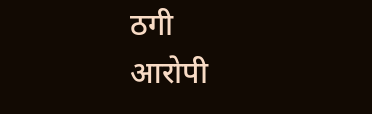ठगी
आरोपी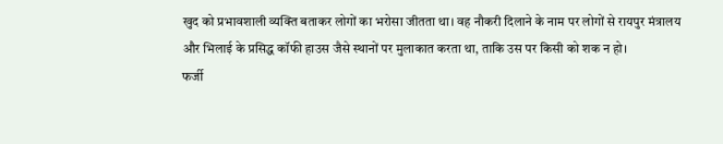खुद को प्रभावशाली व्यक्ति बताकर लोगों का भरोसा जीतता था। वह नौकरी दिलाने के नाम पर लोगों से रायपुर मंत्रालय और भिलाई के प्रसिद्ध कॉफी हाउस जैसे स्थानों पर मुलाकात करता था, ताकि उस पर किसी को शक न हो।
फर्जी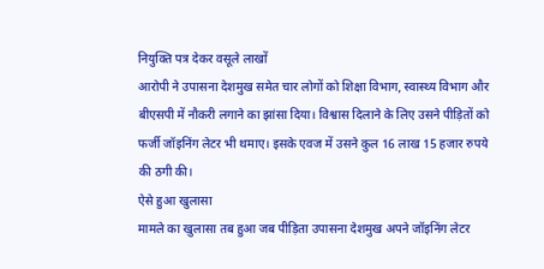नियुक्ति पत्र देकर वसूले लाखों
आरोपी ने उपासना देशमुख समेत चार लोगों को शिक्षा विभाग, स्वास्थ्य विभाग और बीएसपी में नौकरी लगाने का झांसा दिया। विश्वास दिलाने के लिए उसने पीड़ितों को फर्जी जॉइनिंग लेटर भी थमाए। इसके एवज में उसने कुल 16 लाख 15 हजार रुपये की ठगी की।
ऐसे हुआ खुलासा
मामले का खुलासा तब हुआ जब पीड़िता उपासना देशमुख अपने जॉइनिंग लेटर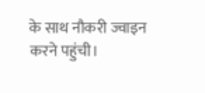के साथ नौकरी ज्वाइन करने पहुंची।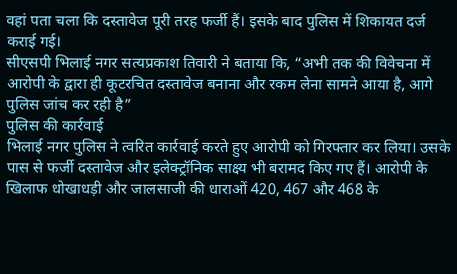वहां पता चला कि दस्तावेज पूरी तरह फर्जी हैं। इसके बाद पुलिस में शिकायत दर्ज कराई गई।
सीएसपी भिलाई नगर सत्यप्रकाश तिवारी ने बताया कि, “अभी तक की विवेचना में आरोपी के द्वारा ही कूटरचित दस्तावेज बनाना और रकम लेना सामने आया है, आगे पुलिस जांच कर रही है”
पुलिस की कार्रवाई
भिलाई नगर पुलिस ने त्वरित कार्रवाई करते हुए आरोपी को गिरफ्तार कर लिया। उसके पास से फर्जी दस्तावेज और इलेक्ट्रॉनिक साक्ष्य भी बरामद किए गए हैं। आरोपी के खिलाफ धोखाधड़ी और जालसाजी की धाराओं 420, 467 और 468 के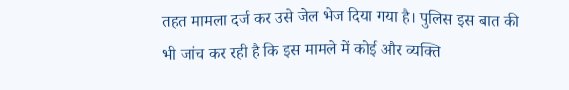तहत मामला दर्ज कर उसे जेल भेज दिया गया है। पुलिस इस बात की भी जांच कर रही है कि इस मामले में कोई और व्यक्ति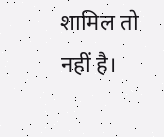शामिल तो नहीं है।